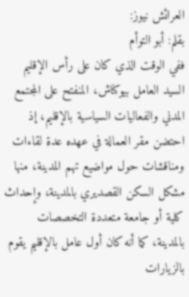العرائش نيوز:
بقلم: أبو التوأم
ففي الوقت الذي كان على رأس الإقليم السيد العامل بيوكناش، المنفتح على المجتمع المدني والفعاليات السياسية بالإقليم، إذ احتضن مقر العمالة في عهده عدة لقاءات ومناقشات حول مواضيع تهم المدينة، منها مشكل السكن القصديري بالمدينة، وإحداث كلية أو جامعة متعددة التخصصات بالمدينة، كما أنه كان أول عامل بالإقليم يقوم بالزيارات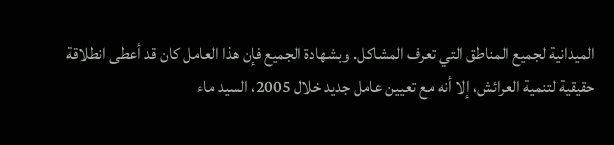الميدانية لجميع المناطق التي تعرف المشاكل. وبشهادة الجميع فإن هذا العامل كان قد أعطى انطلاقة حقيقية لتنمية العرائش، إلا أنه مع تعيين عامل جديد خلال 2005، السيد ماء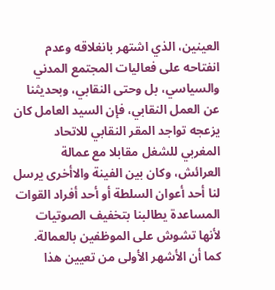العينين، الذي اشتهر بانغلاقه وعدم انفتاحه على فعاليات المجتمع المدني والسياسي، بل وحتى النقابي، وبحديثنا عن العمل النقابي، فإن السيد العامل كان يزعجه تواجد المقر النقابي للاتحاد المغربي للشغل مقابلا مع عمالة العرائش، وكان بين الفينة والاأخرى يرسل لنا أحد أعوان السلطة أو أحد أفراد القوات المساعدة يطالبنا بتخفيف الصوتيات لأنها تشوش على الموظفين بالعمالة.
كما أن الأشهر الأولى من تعيين هذا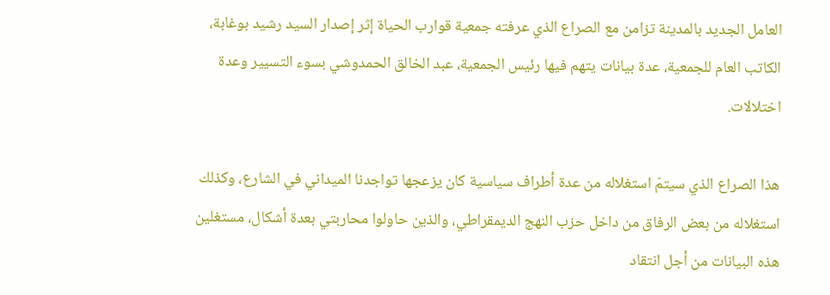العامل الجديد بالمدينة تزامن مع الصراع الذي عرفته جمعية قوارب الحياة إثر إصدار السيد رشيد بوغابة، الكاتب العام للجمعية، عدة بيانات يتهم فيها رئيس الجمعية، عبد الخالق الحمدوشي بسوء التسيير وعدة اختلالات.

هذا الصراع الذي سيتمّ استغلاله من عدة أطراف سياسية كان يزعجها تواجدنا الميداني في الشارع، وكذلك استغلاله من بعض الرفاق من داخل حزب النهج الديمقراطي، والذين حاولوا محاربتي بعدة أشكال، مستغلين هذه البيانات من أجل انتقاد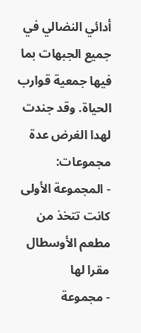أدائي النضالي في جميع الجبهات بما فيها جمعية قوارب الحياة. وقد جندت لهدا الغرض عدة مجموعات:
- المجموعة الأولى كانت تتخذ من مطعم الأوسطال مقرا لها
- مجموعة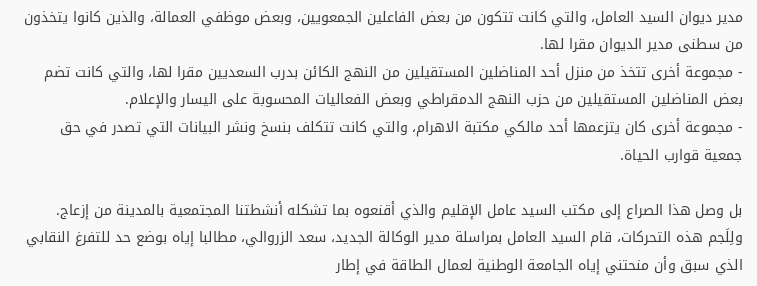مدير ديوان السيد العامل، والتي كانت تتكون من بعض الفاعلين الجمعويين، وبعض موظفي العمالة، والذين كانوا يتخذون من سطنى مدير الديوان مقرا لها.
- مجموعة أخرى تتخذ من منزل أحد المناضلين المستقيلين من النهج الكائن بدرب السعديين مقرا لها، والتي كانت تضم بعض المناضلين المستقيلين من حزب النهج الدمقراطي وبعض الفعاليات المحسوبة على اليسار والإعلام.
- مجموعة أخرى كان يتزعمها أحد مالكي مكتبة الاهرام، والتي كانت تتكلف بنسخ ونشر البيانات التي تصدر في حق جمعية قوارب الحياة.

بل وصل هذا الصراع إلى مكتب السيد عامل الإقليم والذي أقنعوه بما تشكله أنشطتنا المجتمعية بالمدينة من إزعاج. ولِلَجم هذه التحركات، قام السيد العامل بمراسلة مدير الوكالة الجديد، سعد الزروالي، مطالبا إياه بوضع حد للتفرغ النقابي الذي سبق وأن منحتني إياه الجامعة الوطنية لعمال الطاقة في إطار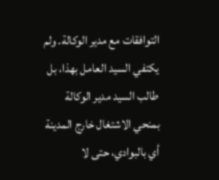التوافقات مع مدير الوكالة. ولم يكتفي السيد العامل بهذا، بل طالب السيد مدير الوكالة بمنحي الاشتغال خارج المدينة أي بالبوادي، حتى لا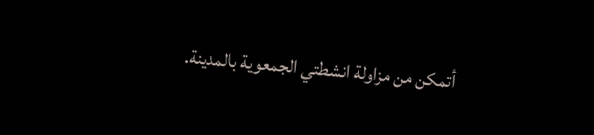أتمكن من مزاولة انشطتي الجمعوية بالمدينة.